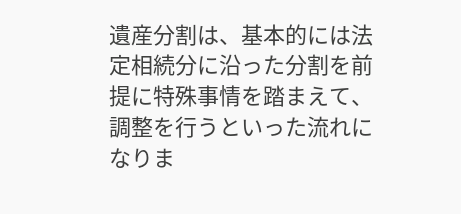遺産分割は、基本的には法定相続分に沿った分割を前提に特殊事情を踏まえて、調整を行うといった流れになりま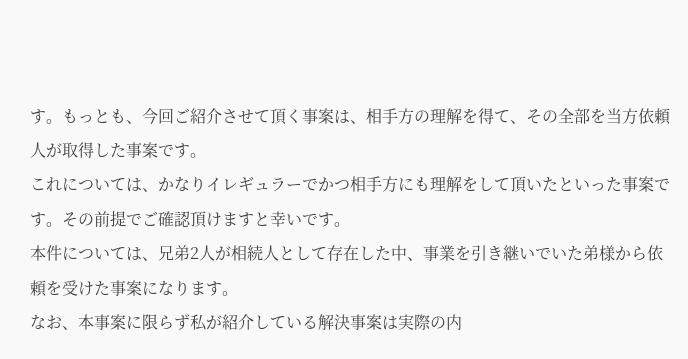す。もっとも、今回ご紹介させて頂く事案は、相手方の理解を得て、その全部を当方依頼人が取得した事案です。
これについては、かなりイレギュラーでかつ相手方にも理解をして頂いたといった事案です。その前提でご確認頂けますと幸いです。
本件については、兄弟2人が相続人として存在した中、事業を引き継いでいた弟様から依頼を受けた事案になります。
なお、本事案に限らず私が紹介している解決事案は実際の内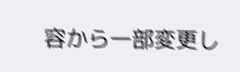容から一部変更し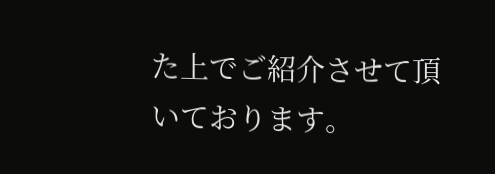た上でご紹介させて頂いております。